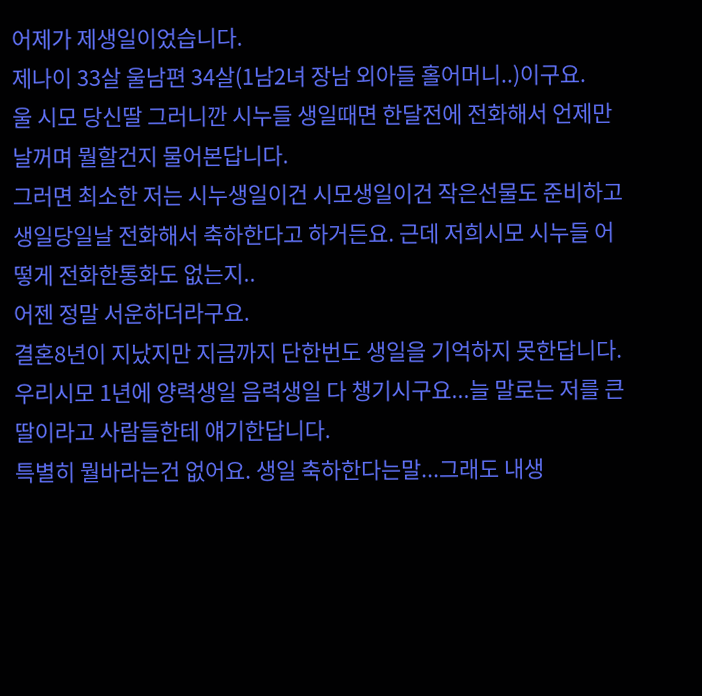어제가 제생일이었습니다.
제나이 33살 울남편 34살(1남2녀 장남 외아들 홀어머니..)이구요.
울 시모 당신딸 그러니깐 시누들 생일때면 한달전에 전화해서 언제만날꺼며 뭘할건지 물어본답니다.
그러면 최소한 저는 시누생일이건 시모생일이건 작은선물도 준비하고 생일당일날 전화해서 축하한다고 하거든요. 근데 저희시모 시누들 어떻게 전화한통화도 없는지..
어젠 정말 서운하더라구요.
결혼8년이 지났지만 지금까지 단한번도 생일을 기억하지 못한답니다.
우리시모 1년에 양력생일 음력생일 다 챙기시구요...늘 말로는 저를 큰딸이라고 사람들한테 얘기한답니다.
특별히 뭘바라는건 없어요. 생일 축하한다는말...그래도 내생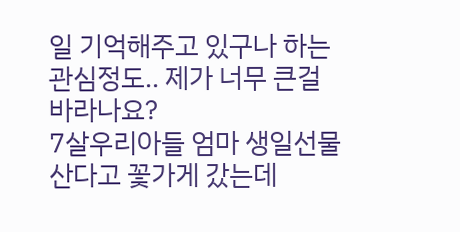일 기억해주고 있구나 하는 관심정도.. 제가 너무 큰걸 바라나요?
7살우리아들 엄마 생일선물산다고 꽃가게 갔는데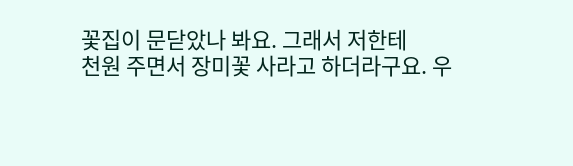꽃집이 문닫았나 봐요. 그래서 저한테
천원 주면서 장미꽃 사라고 하더라구요. 우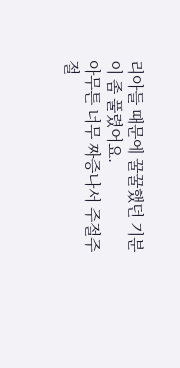리아들 때문에 꿀꿀했던 기분이 좀 풀렸어요.
아무튼 너무 짜증나서 주절주절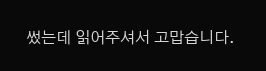썼는데 읽어주셔서 고맙습니다.